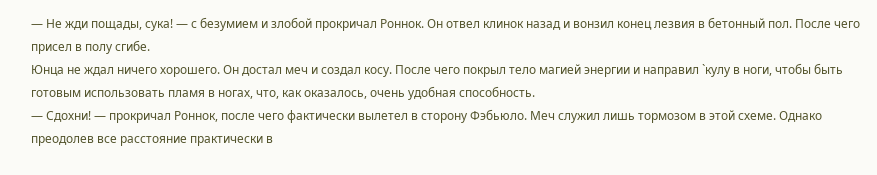— Не жди пощады, сука! — с безумием и злобой прокричал Роннок. Он отвел клинок назад и вонзил конец лезвия в бетонный пол. После чего присел в полу сгибе.
Юнца не ждал ничего хорошего. Он достал меч и создал косу. После чего покрыл тело магией энергии и направил `кулу в ноги, чтобы быть готовым использовать пламя в ногах, что, как оказалось, очень удобная способность.
— Сдохни! — прокричал Роннок, после чего фактически вылетел в сторону Фэбьюло. Меч служил лишь тормозом в этой схеме. Однако преодолев все расстояние практически в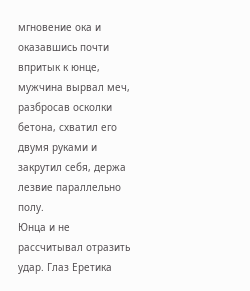мгновение ока и оказавшись почти впритык к юнце, мужчина вырвал меч, разбросав осколки бетона, схватил его двумя руками и закрутил себя, держа лезвие параллельно полу.
Юнца и не рассчитывал отразить удар. Глаз Еретика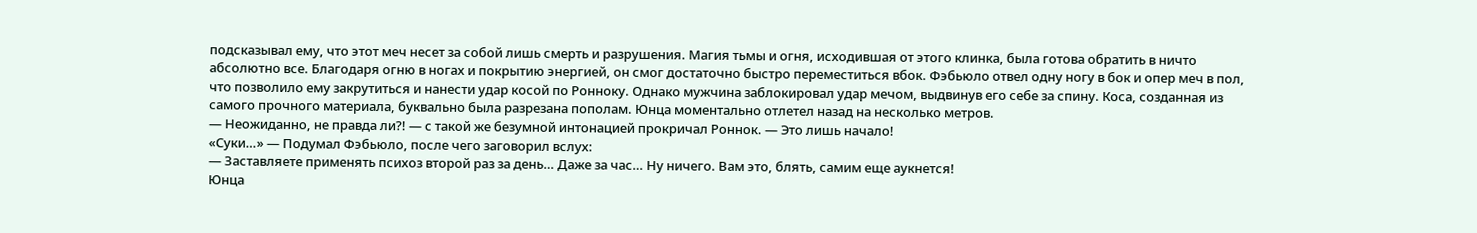подсказывал ему, что этот меч несет за собой лишь смерть и разрушения. Магия тьмы и огня, исходившая от этого клинка, была готова обратить в ничто абсолютно все. Благодаря огню в ногах и покрытию энергией, он смог достаточно быстро переместиться вбок. Фэбьюло отвел одну ногу в бок и опер меч в пол, что позволило ему закрутиться и нанести удар косой по Ронноку. Однако мужчина заблокировал удар мечом, выдвинув его себе за спину. Коса, созданная из самого прочного материала, буквально была разрезана пополам. Юнца моментально отлетел назад на несколько метров.
— Неожиданно, не правда ли?! — с такой же безумной интонацией прокричал Роннок. — Это лишь начало!
«Суки…» — Подумал Фэбьюло, после чего заговорил вслух:
— Заставляете применять психоз второй раз за день… Даже за час… Ну ничего. Вам это, блять, самим еще аукнется!
Юнца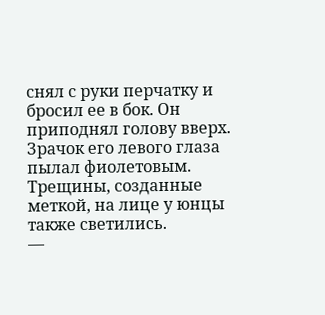снял с руки перчатку и бросил ее в бок. Он приподнял голову вверх. Зрачок его левого глаза пылал фиолетовым. Трещины, созданные меткой, на лице у юнцы также светились.
—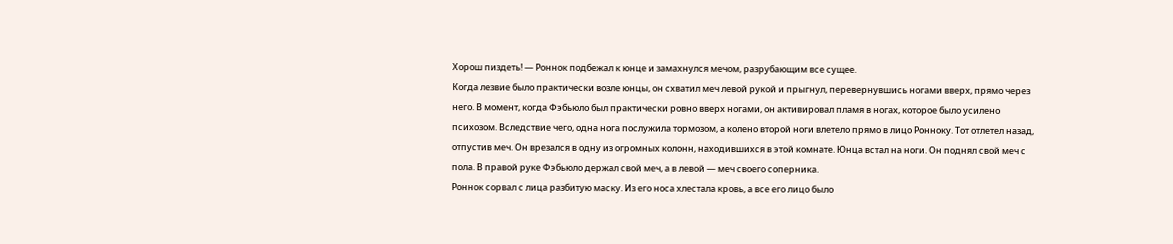Хорош пиздеть! — Роннок подбежал к юнце и замахнулся мечом, разрубающим все сущее.
Когда лезвие было практически возле юнцы, он схватил меч левой рукой и прыгнул, перевернувшись ногами вверх, прямо через него. В момент, когда Фэбьюло был практически ровно вверх ногами, он активировал пламя в ногах, которое было усилено психозом. Вследствие чего, одна нога послужила тормозом, а колено второй ноги влетело прямо в лицо Ронноку. Тот отлетел назад, отпустив меч. Он врезался в одну из огромных колонн, находившихся в этой комнате. Юнца встал на ноги. Он поднял свой меч с пола. В правой руке Фэбьюло держал свой меч, а в левой — меч своего соперника.
Роннок сорвал с лица разбитую маску. Из его носа хлестала кровь, а все его лицо было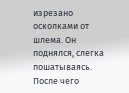изрезано осколками от шлема. Он поднялся, слегка пошатываясь. После чего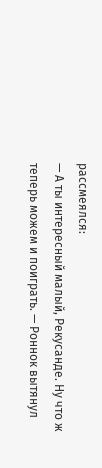рассмеялся:
— А ты интересный малый, Рекусанде. Ну что ж теперь можем и поиграть. — Роннок вытянул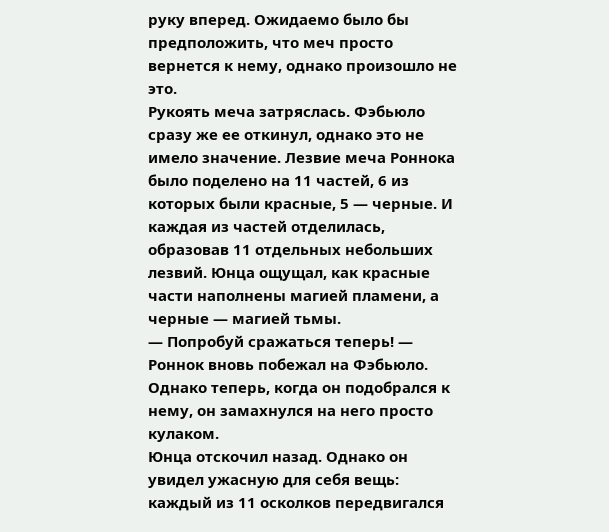руку вперед. Ожидаемо было бы предположить, что меч просто вернется к нему, однако произошло не это.
Рукоять меча затряслась. Фэбьюло сразу же ее откинул, однако это не имело значение. Лезвие меча Роннока было поделено на 11 частей, 6 из которых были красные, 5 — черные. И каждая из частей отделилась, образовав 11 отдельных небольших лезвий. Юнца ощущал, как красные части наполнены магией пламени, а черные — магией тьмы.
— Попробуй сражаться теперь! — Роннок вновь побежал на Фэбьюло. Однако теперь, когда он подобрался к нему, он замахнулся на него просто кулаком.
Юнца отскочил назад. Однако он увидел ужасную для себя вещь: каждый из 11 осколков передвигался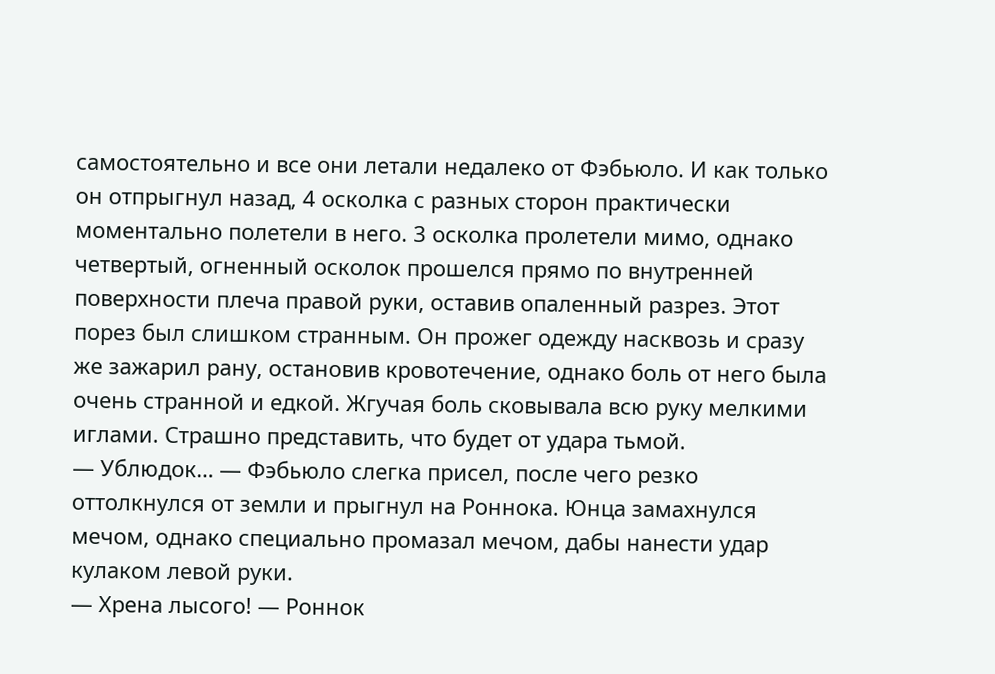самостоятельно и все они летали недалеко от Фэбьюло. И как только он отпрыгнул назад, 4 осколка с разных сторон практически моментально полетели в него. 3 осколка пролетели мимо, однако четвертый, огненный осколок прошелся прямо по внутренней поверхности плеча правой руки, оставив опаленный разрез. Этот порез был слишком странным. Он прожег одежду насквозь и сразу же зажарил рану, остановив кровотечение, однако боль от него была очень странной и едкой. Жгучая боль сковывала всю руку мелкими иглами. Страшно представить, что будет от удара тьмой.
— Ублюдок… — Фэбьюло слегка присел, после чего резко оттолкнулся от земли и прыгнул на Роннока. Юнца замахнулся мечом, однако специально промазал мечом, дабы нанести удар кулаком левой руки.
— Хрена лысого! — Роннок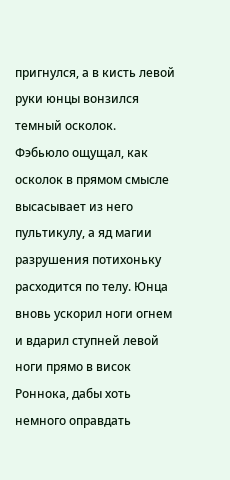пригнулся, а в кисть левой руки юнцы вонзился темный осколок.
Фэбьюло ощущал, как осколок в прямом смысле высасывает из него пультикулу, а яд магии разрушения потихоньку расходится по телу. Юнца вновь ускорил ноги огнем и вдарил ступней левой ноги прямо в висок Роннока, дабы хоть немного оправдать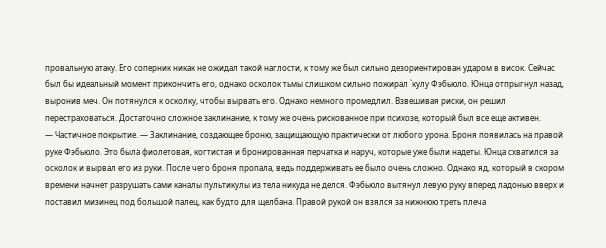провальную атаку. Его соперник никак не ожидал такой наглости, к тому же был сильно дезориентирован ударом в висок. Сейчас был бы идеальный момент прикончить его, однако осколок тьмы слишком сильно пожирал `кулу Фэбьюло. Юнца отпрыгнул назад, выронив меч. Он потянулся к осколку, чтобы вырвать его. Однако немного промедлил. Взвешивая риски, он решил перестраховаться. Достаточно сложное заклинание, к тому же очень рискованное при психозе, который был все еще активен.
— Частичное покрытие. — Заклинание, создающее броню, защищающую практически от любого урона. Броня появилась на правой руке Фэбьюло. Это была фиолетовая, когтистая и бронированная перчатка и наруч, которые уже были надеты. Юнца схватился за осколок и вырвал его из руки. После чего броня пропала, ведь поддерживать ее было очень сложно. Однако яд, который в скором времени начнет разрушать сами каналы пультикулы из тела никуда не делся. Фэбьюло вытянул левую руку вперед ладонью вверх и поставил мизинец под большой палец, как будто для щелбана. Правой рукой он взялся за нижнюю треть плеча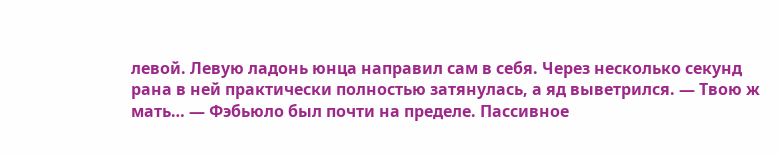левой. Левую ладонь юнца направил сам в себя. Через несколько секунд рана в ней практически полностью затянулась, а яд выветрился. — Твою ж мать… — Фэбьюло был почти на пределе. Пассивное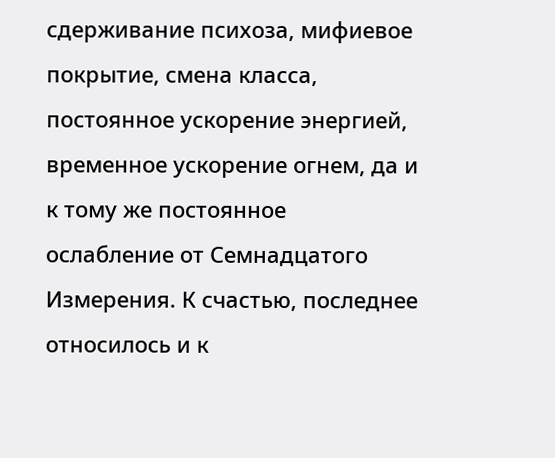сдерживание психоза, мифиевое покрытие, смена класса, постоянное ускорение энергией, временное ускорение огнем, да и к тому же постоянное ослабление от Семнадцатого Измерения. К счастью, последнее относилось и к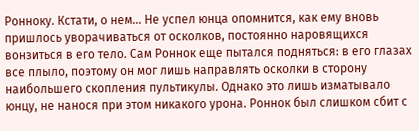Ронноку. Кстати, о нем… Не успел юнца опомнится, как ему вновь пришлось уворачиваться от осколков, постоянно наровящихся вонзиться в его тело. Сам Роннок еще пытался подняться: в его глазах все плыло, поэтому он мог лишь направлять осколки в сторону наибольшего скопления пультикулы. Однако это лишь изматывало юнцу, не нанося при этом никакого урона. Роннок был слишком сбит с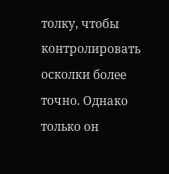толку, чтобы контролировать осколки более точно. Однако только он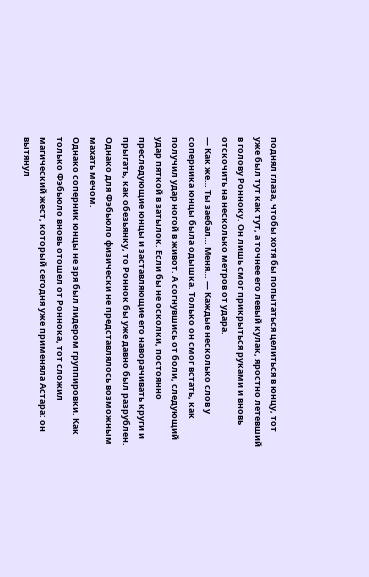поднял глаза, чтобы хотя бы попытаться целиться в юнцу, тот уже был тут как тут, а точнее его левый кулак, яростно летевший в голову Ронноку. Он лишь смог прикрыться руками и вновь отскочить на несколько метров от удара.
— Как же… Ты заебал… Меня… — Каждые несколько слов у соперника юнцы была одышка. Только он смог встать, как получил удар ногой в живот. А согнувшись от боли, следующий удар пяткой в затылок. Если бы не осколки, постоянно преследующие юнцы и заставляющие его наворачивать круги и прыгать, как обезьянку, то Роннок бы уже давно был разрублен. Однако для Фэбьюло физически не представлялось возможным махать мечом.
Однако соперник юнцы не зря был лидером группировки. Как только Фэбьюло вновь отошел от Роннока, тот сложил магический жест, который сегодня уже применяла Астара: он вытянул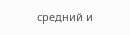средний и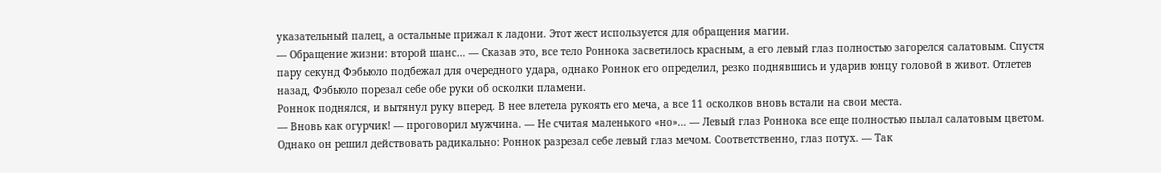указательный палец, а остальные прижал к ладони. Этот жест используется для обращения магии.
— Обращение жизни: второй шанс… — Сказав это, все тело Роннока засветилось красным, а его левый глаз полностью загорелся салатовым. Спустя пару секунд Фэбьюло подбежал для очередного удара, однако Роннок его определил, резко поднявшись и ударив юнцу головой в живот. Отлетев назад, Фэбьюло порезал себе обе руки об осколки пламени.
Роннок поднялся, и вытянул руку вперед. В нее влетела рукоять его меча, а все 11 осколков вновь встали на свои места.
— Вновь как огурчик! — проговорил мужчина. — Не считая маленького «но»… — Левый глаз Роннока все еще полностью пылал салатовым цветом. Однако он решил действовать радикально: Роннок разрезал себе левый глаз мечом. Соответственно, глаз потух. — Так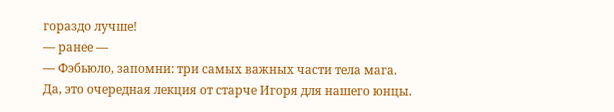гораздо лучше!
— ранее —
— Фэбьюло, запомни: три самых важных части тела мага.
Да, это очередная лекция от старче Игоря для нашего юнцы.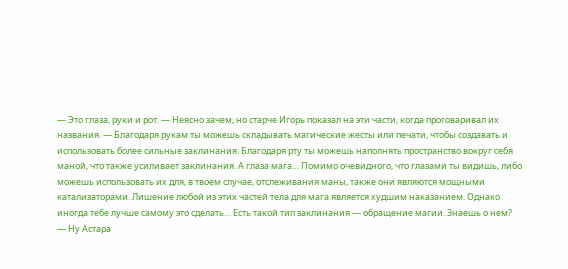— Это глаза, руки и рот. — Неясно зачем, но старче Игорь показал на эти части, когда проговаривал их названия. — Благодаря рукам ты можешь складывать магические жесты или печати, чтобы создавать и использовать более сильные заклинания. Благодаря рту ты можешь наполнять пространство вокруг себя маной, что также усиливает заклинания. А глаза мага… Помимо очевидного, что глазами ты видишь, либо можешь использовать их для, в твоем случае, отслеживания маны, также они являются мощными катализаторами. Лишение любой из этих частей тела для мага является худшим наказанием. Однако иногда тебе лучше самому это сделать… Есть такой тип заклинания — обращение магии. Знаешь о нем?
— Ну Астара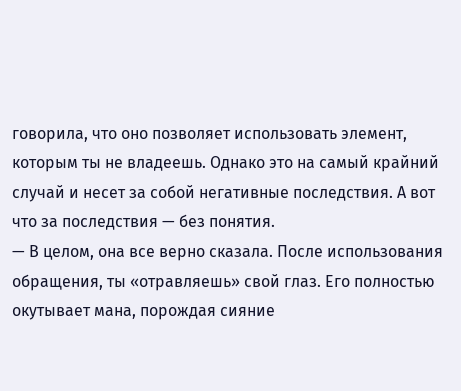говорила, что оно позволяет использовать элемент, которым ты не владеешь. Однако это на самый крайний случай и несет за собой негативные последствия. А вот что за последствия — без понятия.
— В целом, она все верно сказала. После использования обращения, ты «отравляешь» свой глаз. Его полностью окутывает мана, порождая сияние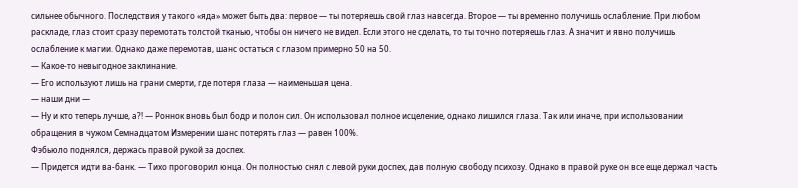сильнее обычного. Последствия у такого «яда» может быть два: первое — ты потеряешь свой глаз навсегда. Второе — ты временно получишь ослабление. При любом раскладе, глаз стоит сразу перемотать толстой тканью, чтобы он ничего не видел. Если этого не сделать, то ты точно потеряешь глаз. А значит и явно получишь ослабление к магии. Однако даже перемотав, шанс остаться с глазом примерно 50 на 50.
— Какое-то невыгодное заклинание.
— Его используют лишь на грани смерти, где потеря глаза — наименьшая цена.
— наши дни —
— Ну и кто теперь лучше, а?! — Роннок вновь был бодр и полон сил. Он использовал полное исцеление, однако лишился глаза. Так или иначе, при использовании обращения в чужом Семнадцатом Измерении шанс потерять глаз — равен 100%.
Фэбьюло поднялся, держась правой рукой за доспех.
— Придется идти ва-банк. — Тихо проговорил юнца. Он полностью снял с левой руки доспех, дав полную свободу психозу. Однако в правой руке он все еще держал часть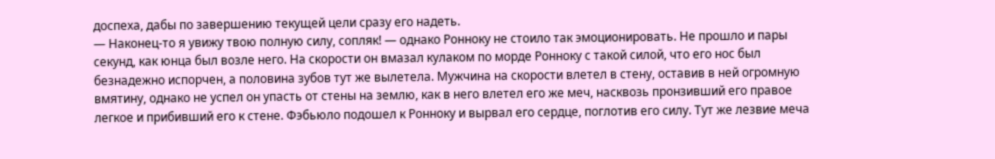доспеха, дабы по завершению текущей цели сразу его надеть.
— Наконец-то я увижу твою полную силу, сопляк! — однако Ронноку не стоило так эмоционировать. Не прошло и пары секунд, как юнца был возле него. На скорости он вмазал кулаком по морде Ронноку с такой силой, что его нос был безнадежно испорчен, а половина зубов тут же вылетела. Мужчина на скорости влетел в стену, оставив в ней огромную вмятину, однако не успел он упасть от стены на землю, как в него влетел его же меч, насквозь пронзивший его правое легкое и прибивший его к стене. Фэбьюло подошел к Ронноку и вырвал его сердце, поглотив его силу. Тут же лезвие меча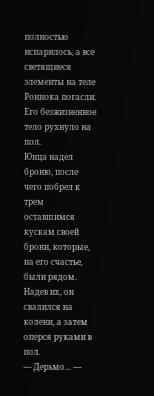полностью испарилось, а все светящиеся элементы на теле Роннока погасли. Его безжизненное тело рухнуло на пол.
Юнца надел броню, после чего побрел к трем оставшимся кускам своей брони, которые, на его счастье, были рядом. Надев их, он свалился на колени, а затем оперся руками в пол.
— Дерьмо… —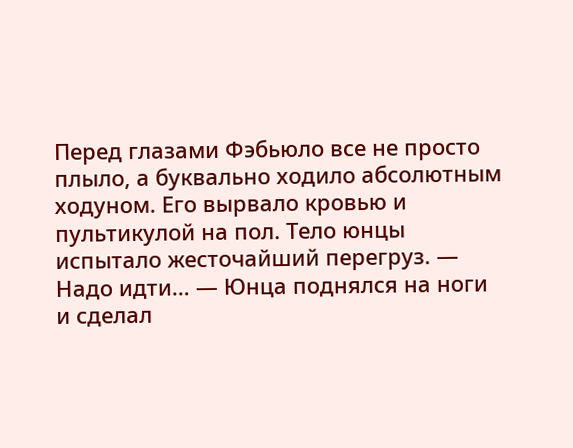Перед глазами Фэбьюло все не просто плыло, а буквально ходило абсолютным ходуном. Его вырвало кровью и пультикулой на пол. Тело юнцы испытало жесточайший перегруз. — Надо идти… — Юнца поднялся на ноги и сделал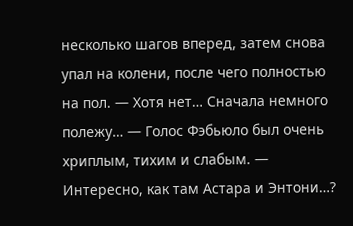несколько шагов вперед, затем снова упал на колени, после чего полностью на пол. — Хотя нет… Сначала немного полежу… — Голос Фэбьюло был очень хриплым, тихим и слабым. — Интересно, как там Астара и Энтони…?